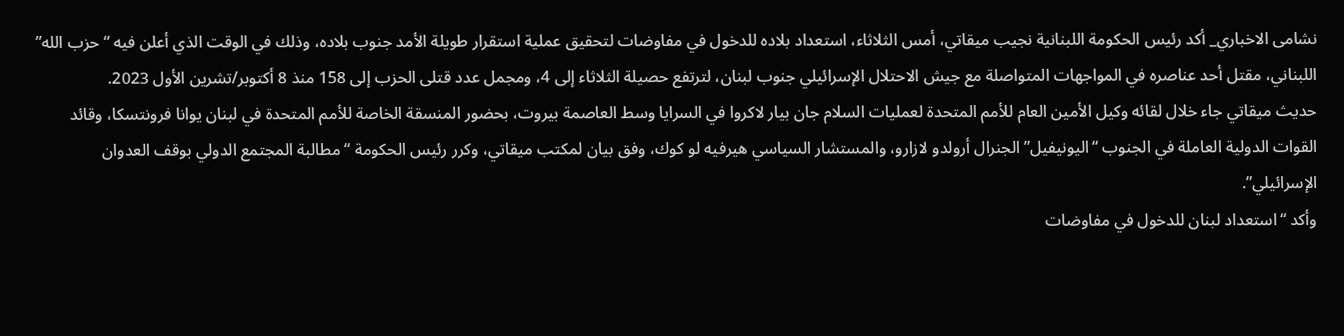نشامى الاخباري_ أكد رئيس الحكومة اللبنانية نجيب ميقاتي، أمس الثلاثاء، استعداد بلاده للدخول في مفاوضات لتحقيق عملية استقرار طويلة الأمد جنوب بلاده، وذلك في الوقت الذي أعلن فيه “حزب الله” اللبناني، مقتل أحد عناصره في المواجهات المتواصلة مع جيش الاحتلال الإسرائيلي جنوب لبنان، لترتفع حصيلة الثلاثاء إلى 4، ومجمل عدد قتلى الحزب إلى 158 منذ 8 أكتوبر/تشرين الأول 2023.
حديث ميقاتي جاء خلال لقائه وكيل الأمين العام للأمم المتحدة لعمليات السلام جان بيار لاكروا في السرايا وسط العاصمة بيروت، بحضور المنسقة الخاصة للأمم المتحدة في لبنان يوانا فرونتسكا، وقائد القوات الدولية العاملة في الجنوب “اليونيفيل” الجنرال أرولدو لازارو، والمستشار السياسي هيرفيه لو كوك، وفق بيان لمكتب ميقاتي، وكرر رئيس الحكومة “مطالبة المجتمع الدولي بوقف العدوان الإسرائيلي”.
وأكد “استعداد لبنان للدخول في مفاوضات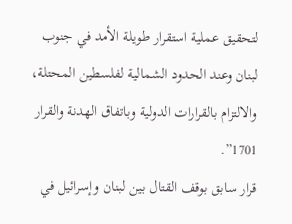لتحقيق عملية استقرار طويلة الأمد في جنوب لبنان وعند الحدود الشمالية لفلسطين المحتلة، والالتزام بالقرارات الدولية وباتفاق الهدنة والقرار 1701”.
قرار سابق بوقف القتال بين لبنان وإسرائيل في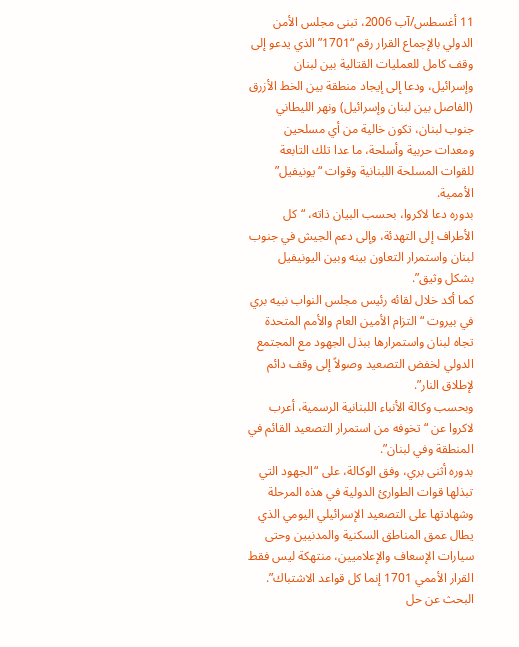11 أغسطس/آب 2006، تبنى مجلس الأمن الدولي بالإجماع القرار رقم “1701” الذي يدعو إلى وقف كامل للعمليات القتالية بين لبنان وإسرائيل، ودعا إلى إيجاد منطقة بين الخط الأزرق (الفاصل بين لبنان وإسرائيل) ونهر الليطاني جنوب لبنان، تكون خالية من أي مسلحين ومعدات حربية وأسلحة، ما عدا تلك التابعة للقوات المسلحة اللبنانية وقوات “يونيفيل” الأممية.
بدوره دعا لاكروا، بحسب البيان ذاته، “كل الأطراف إلى التهدئة، وإلى دعم الجيش في جنوب لبنان واستمرار التعاون بينه وبين اليونيفيل بشكل وثيق”.
كما أكد خلال لقائه رئيس مجلس النواب نبيه بري في بيروت “التزام الأمين العام والأمم المتحدة تجاه لبنان واستمرارها ببذل الجهود مع المجتمع الدولي لخفض التصعيد وصولاً إلى وقف دائم لإطلاق النار”.
وبحسب وكالة الأنباء اللبنانية الرسمية، أعرب لاكروا عن “تخوفه من استمرار التصعيد القائم في المنطقة وفي لبنان”.
بدوره أثنى بري، وفق الوكالة، على “الجهود التي تبذلها قوات الطوارئ الدولية في هذه المرحلة وشهادتها على التصعيد الإسرائيلي اليومي الذي يطال عمق المناطق السكنية والمدنيين وحتى سيارات الإسعاف والإعلاميين، منتهكة ليس فقط القرار الأممي 1701 إنما كل قواعد الاشتباك”.
البحث عن حل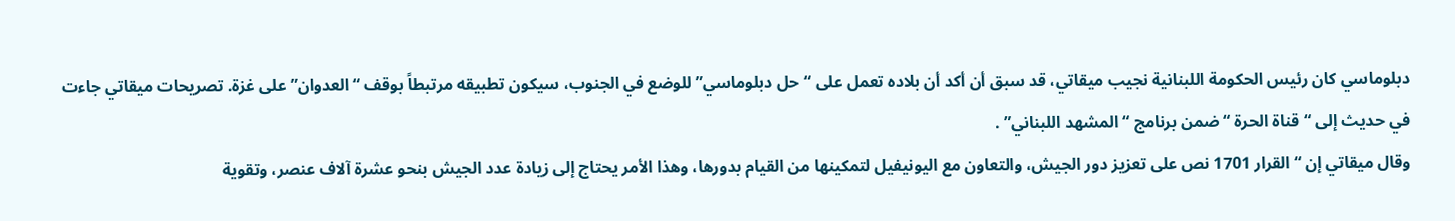دبلوماسي كان رئيس الحكومة اللبنانية نجيب ميقاتي، قد سبق أن أكد أن بلاده تعمل على “حل دبلوماسي” للوضع في الجنوب، سيكون تطبيقه مرتبطاً بوقف “العدوان” على غزة. تصريحات ميقاتي جاءت في حديث إلى “قناة الحرة “ضمن برنامج “المشهد اللبناني” .
وقال ميقاتي إن “القرار 1701 نص على تعزيز دور الجيش، والتعاون مع اليونيفيل لتمكينها من القيام بدورها، وهذا الأمر يحتاج إلى زيادة عدد الجيش بنحو عشرة آلاف عنصر، وتقوية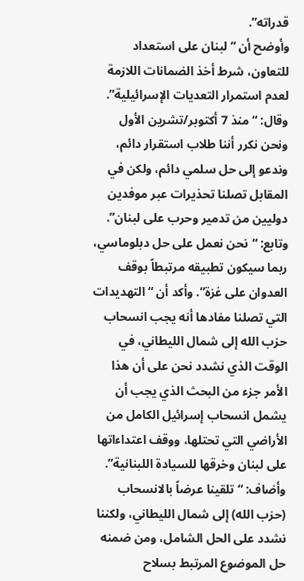قدراته”.
وأوضح أن “لبنان على استعداد للتعاون، شرط أخذ الضمانات اللازمة لعدم استمرار التعديات الإسرائيلية”. وقال: “منذ 7 أكتوبر/تشرين الأول ونحن نكرر أننا طلاب استقرار دائم، وندعو إلى حل سلمي دائم، ولكن في المقابل تصلنا تحذيرات عبر موفدين دوليين من تدمير وحرب على لبنان”.
وتابع: “نحن نعمل على حل دبلوماسي، ربما سيكون تطبيقه مرتبطاً بوقف العدوان على غزة”. وأكد أن “التهديدات التي تصلنا مفادها أنه يجب انسحاب حزب الله إلى شمال الليطاني، في الوقت الذي نشدد نحن على أن هذا الأمر جزء من البحث الذي يجب أن يشمل انسحاب إسرائيل الكامل من الأراضي التي تحتلها، ووقف اعتداءاتها على لبنان وخرقها للسيادة اللبنانية”.
وأضاف: “تلقينا عرضاً بالانسحاب (حزب الله) إلى شمال الليطاني، ولكننا نشدد على الحل الشامل، ومن ضمنه حل الموضوع المرتبط بسلاح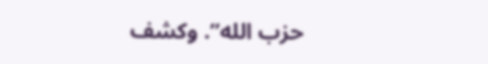حزب الله”. وكشف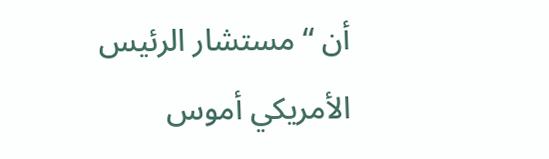أن “مستشار الرئيس الأمريكي أموس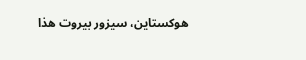هوكستاين، سيزور بيروت هذا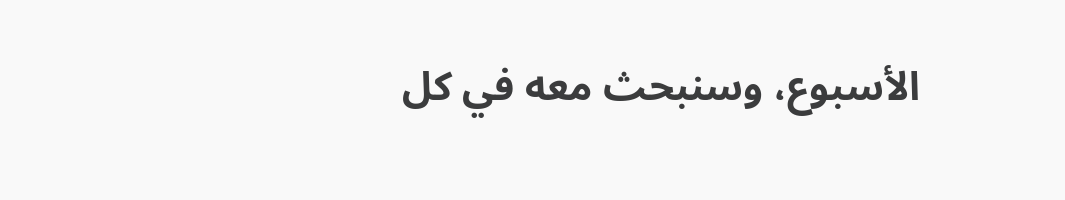الأسبوع، وسنبحث معه في كل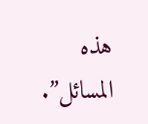هذه المسائل”.